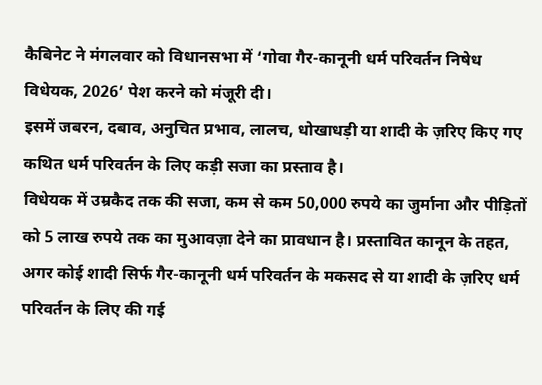कैबिनेट ने मंगलवार को विधानसभा में ‘गोवा गैर-कानूनी धर्म परिवर्तन निषेध विधेयक, 2026’ पेश करने को मंजूरी दी।
इसमें जबरन, दबाव, अनुचित प्रभाव, लालच, धोखाधड़ी या शादी के ज़रिए किए गए कथित धर्म परिवर्तन के लिए कड़ी सजा का प्रस्ताव है।
विधेयक में उम्रकैद तक की सजा, कम से कम 50,000 रुपये का जुर्माना और पीड़ितों को 5 लाख रुपये तक का मुआवज़ा देने का प्रावधान है। प्रस्तावित कानून के तहत, अगर कोई शादी सिर्फ गैर-कानूनी धर्म परिवर्तन के मकसद से या शादी के ज़रिए धर्म परिवर्तन के लिए की गई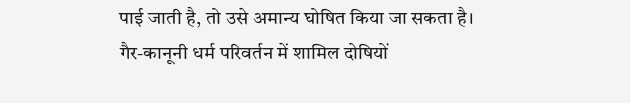पाई जाती है, तो उसे अमान्य घोषित किया जा सकता है।
गैर-कानूनी धर्म परिवर्तन में शामिल दोषियों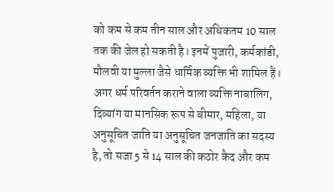को कम से कम तीन साल और अधिकतम 10 साल तक की जेल हो सकती है। इनमें पुजारी, कर्मकांडी, मौलवी या मुल्ला जैसे धार्मिक व्यक्ति भी शामिल हैं। अगर धर्म परिवर्तन कराने वाला व्यक्ति नाबालिग, दिव्यांग या मानसिक रूप से बीमार, महिला, या अनुसूचित जाति या अनुसूचित जनजाति का सदस्य है, तो सजा 5 से 14 साल की कठोर कैद और कम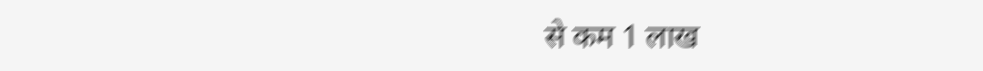से कम 1 लाख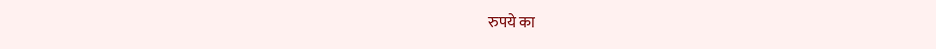रुपये का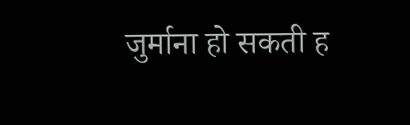जुर्माना हो सकती ह